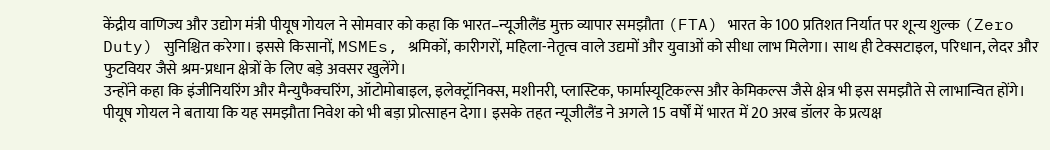केंद्रीय वाणिज्य और उद्योग मंत्री पीयूष गोयल ने सोमवार को कहा कि भारत–न्यूजीलैंड मुक्त व्यापार समझौता (FTA) भारत के 100 प्रतिशत निर्यात पर शून्य शुल्क (Zero Duty) सुनिश्चित करेगा। इससे किसानों, MSMEs, श्रमिकों, कारीगरों, महिला-नेतृत्व वाले उद्यमों और युवाओं को सीधा लाभ मिलेगा। साथ ही टेक्सटाइल, परिधान, लेदर और फुटवियर जैसे श्रम-प्रधान क्षेत्रों के लिए बड़े अवसर खुलेंगे।
उन्होंने कहा कि इंजीनियरिंग और मैन्युफैक्चरिंग, ऑटोमोबाइल, इलेक्ट्रॉनिक्स, मशीनरी, प्लास्टिक, फार्मास्यूटिकल्स और केमिकल्स जैसे क्षेत्र भी इस समझौते से लाभान्वित होंगे।
पीयूष गोयल ने बताया कि यह समझौता निवेश को भी बड़ा प्रोत्साहन देगा। इसके तहत न्यूजीलैंड ने अगले 15 वर्षों में भारत में 20 अरब डॉलर के प्रत्यक्ष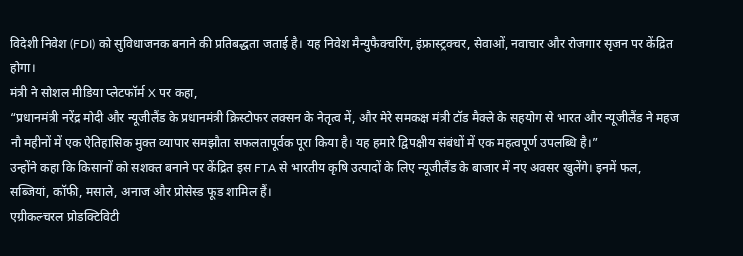विदेशी निवेश (FDI) को सुविधाजनक बनाने की प्रतिबद्धता जताई है। यह निवेश मैन्युफैक्चरिंग, इंफ्रास्ट्रक्चर, सेवाओं, नवाचार और रोजगार सृजन पर केंद्रित होगा।
मंत्री ने सोशल मीडिया प्लेटफॉर्म X पर कहा,
“प्रधानमंत्री नरेंद्र मोदी और न्यूजीलैंड के प्रधानमंत्री क्रिस्टोफर लक्सन के नेतृत्व में, और मेरे समकक्ष मंत्री टॉड मैक्ले के सहयोग से भारत और न्यूजीलैंड ने महज नौ महीनों में एक ऐतिहासिक मुक्त व्यापार समझौता सफलतापूर्वक पूरा किया है। यह हमारे द्विपक्षीय संबंधों में एक महत्वपूर्ण उपलब्धि है।”
उन्होंने कहा कि किसानों को सशक्त बनाने पर केंद्रित इस FTA से भारतीय कृषि उत्पादों के लिए न्यूजीलैंड के बाजार में नए अवसर खुलेंगे। इनमें फल, सब्जियां, कॉफी, मसाले, अनाज और प्रोसेस्ड फूड शामिल हैं।
एग्रीकल्चरल प्रोडक्टिविटी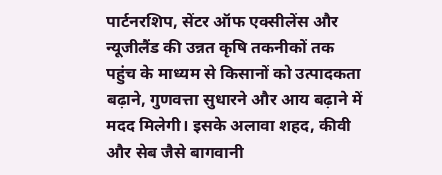पार्टनरशिप, सेंटर ऑफ एक्सीलेंस और न्यूजीलैंड की उन्नत कृषि तकनीकों तक पहुंच के माध्यम से किसानों को उत्पादकता बढ़ाने, गुणवत्ता सुधारने और आय बढ़ाने में मदद मिलेगी। इसके अलावा शहद, कीवी और सेब जैसे बागवानी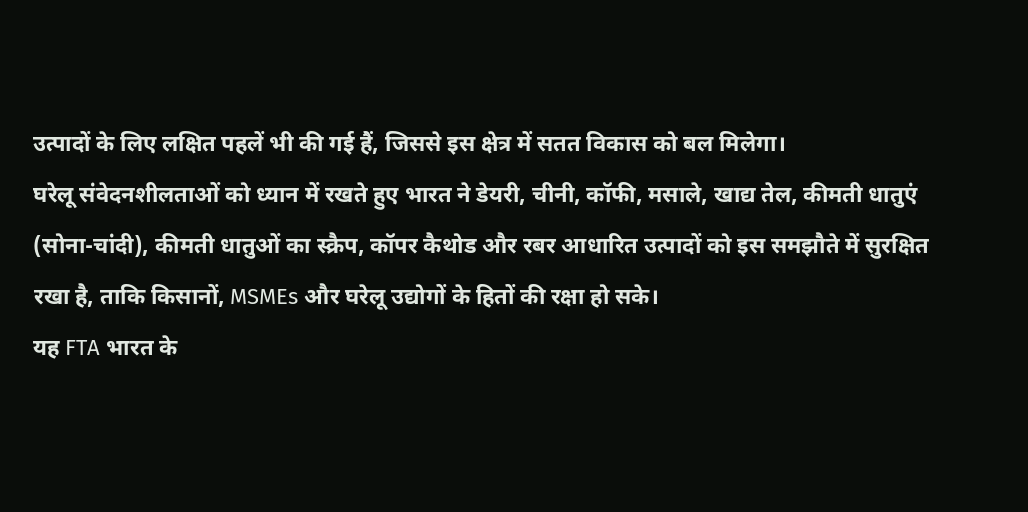उत्पादों के लिए लक्षित पहलें भी की गई हैं, जिससे इस क्षेत्र में सतत विकास को बल मिलेगा।
घरेलू संवेदनशीलताओं को ध्यान में रखते हुए भारत ने डेयरी, चीनी, कॉफी, मसाले, खाद्य तेल, कीमती धातुएं (सोना-चांदी), कीमती धातुओं का स्क्रैप, कॉपर कैथोड और रबर आधारित उत्पादों को इस समझौते में सुरक्षित रखा है, ताकि किसानों, MSMEs और घरेलू उद्योगों के हितों की रक्षा हो सके।
यह FTA भारत के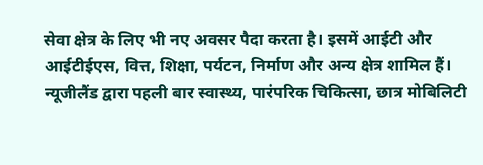सेवा क्षेत्र के लिए भी नए अवसर पैदा करता है। इसमें आईटी और आईटीईएस, वित्त, शिक्षा, पर्यटन, निर्माण और अन्य क्षेत्र शामिल हैं। न्यूजीलैंड द्वारा पहली बार स्वास्थ्य, पारंपरिक चिकित्सा, छात्र मोबिलिटी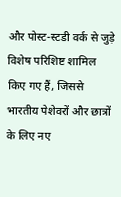और पोस्ट-स्टडी वर्क से जुड़े विशेष परिशिष्ट शामिल किए गए हैं, जिससे भारतीय पेशेवरों और छात्रों के लिए नए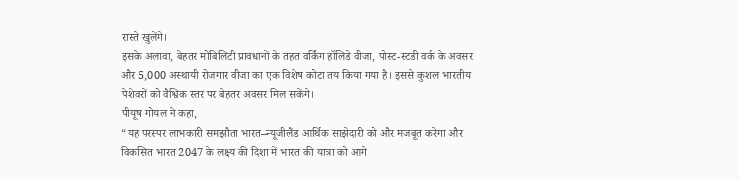रास्ते खुलेंगे।
इसके अलावा, बेहतर मोबिलिटी प्रावधानों के तहत वर्किंग हॉलिडे वीजा, पोस्ट-स्टडी वर्क के अवसर और 5,000 अस्थायी रोजगार वीजा का एक विशेष कोटा तय किया गया है। इससे कुशल भारतीय पेशेवरों को वैश्विक स्तर पर बेहतर अवसर मिल सकेंगे।
पीयूष गोयल ने कहा,
“यह परस्पर लाभकारी समझौता भारत–न्यूजीलैंड आर्थिक साझेदारी को और मजबूत करेगा और विकसित भारत 2047 के लक्ष्य की दिशा में भारत की यात्रा को आगे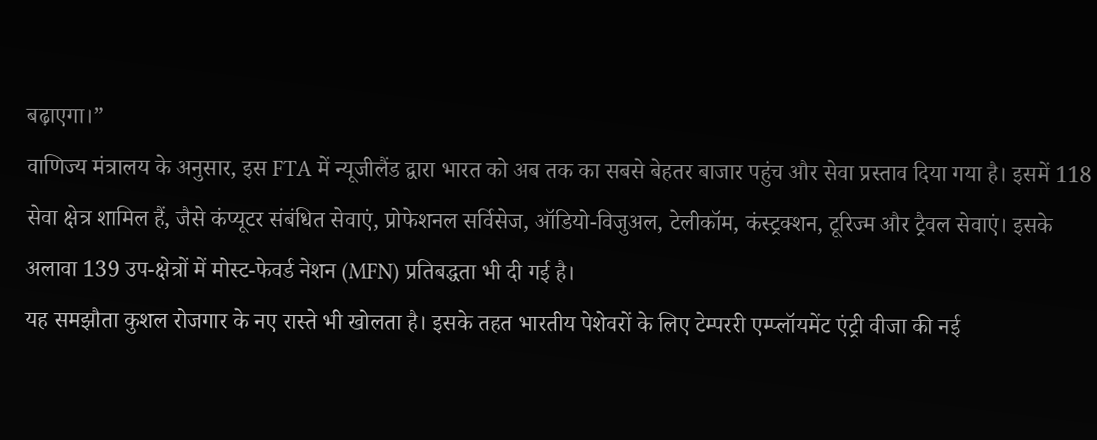बढ़ाएगा।”
वाणिज्य मंत्रालय के अनुसार, इस FTA में न्यूजीलैंड द्वारा भारत को अब तक का सबसे बेहतर बाजार पहुंच और सेवा प्रस्ताव दिया गया है। इसमें 118 सेवा क्षेत्र शामिल हैं, जैसे कंप्यूटर संबंधित सेवाएं, प्रोफेशनल सर्विसेज, ऑडियो-विजुअल, टेलीकॉम, कंस्ट्रक्शन, टूरिज्म और ट्रैवल सेवाएं। इसके अलावा 139 उप-क्षेत्रों में मोस्ट-फेवर्ड नेशन (MFN) प्रतिबद्धता भी दी गई है।
यह समझौता कुशल रोजगार के नए रास्ते भी खोलता है। इसके तहत भारतीय पेशेवरों के लिए टेम्पररी एम्प्लॉयमेंट एंट्री वीजा की नई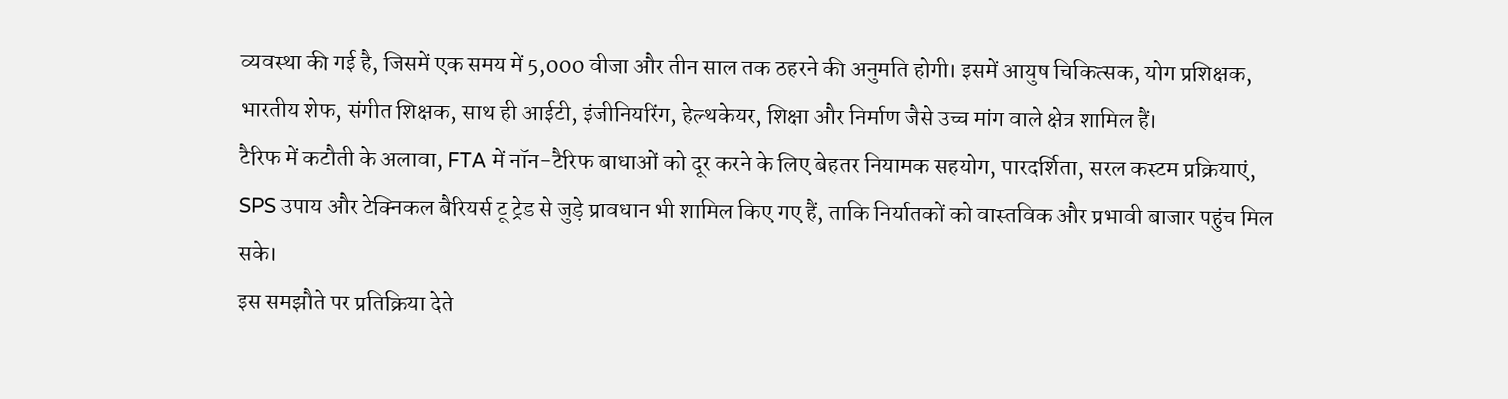व्यवस्था की गई है, जिसमें एक समय में 5,000 वीजा और तीन साल तक ठहरने की अनुमति होगी। इसमें आयुष चिकित्सक, योग प्रशिक्षक, भारतीय शेफ, संगीत शिक्षक, साथ ही आईटी, इंजीनियरिंग, हेल्थकेयर, शिक्षा और निर्माण जैसे उच्च मांग वाले क्षेत्र शामिल हैं।
टैरिफ में कटौती के अलावा, FTA में नॉन-टैरिफ बाधाओं को दूर करने के लिए बेहतर नियामक सहयोग, पारदर्शिता, सरल कस्टम प्रक्रियाएं, SPS उपाय और टेक्निकल बैरियर्स टू ट्रेड से जुड़े प्रावधान भी शामिल किए गए हैं, ताकि निर्यातकों को वास्तविक और प्रभावी बाजार पहुंच मिल सके।
इस समझौते पर प्रतिक्रिया देते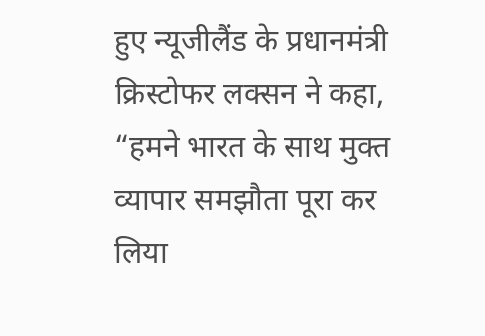हुए न्यूजीलैंड के प्रधानमंत्री क्रिस्टोफर लक्सन ने कहा,
“हमने भारत के साथ मुक्त व्यापार समझौता पूरा कर लिया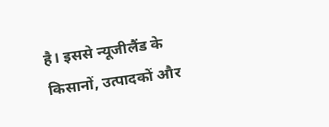है। इससे न्यूजीलैंड के किसानों, उत्पादकों और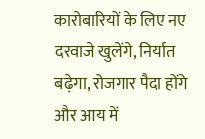कारोबारियों के लिए नए दरवाजे खुलेंगे, निर्यात बढ़ेगा, रोजगार पैदा होंगे और आय में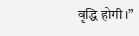वृद्धि होगी।”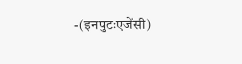-(इनपुटःएजेंसी)